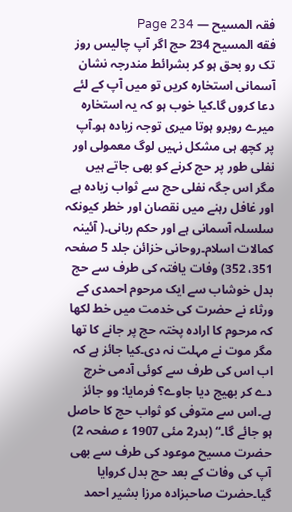فقہ المسیح — Page 234
فقه المسيح 234 حج اگر آپ چالیس روز تک رو بحق ہو کر بشرائط مندرجہ نشان آسمانی استخارہ کریں تو میں آپ کے لئے دعا کروں گا۔کیا خوب ہو کہ یہ استخارہ میرے روبرو ہوتا میری توجہ زیادہ ہو۔آپ پر کچھ ہی مشکل نہیں لوگ معمولی اور نفلی طور پر حج کرنے کو بھی جاتے ہیں مگر اس جگہ نفلی حج سے ثواب زیادہ ہے اور غافل رہنے میں نقصان اور خطر کیونکہ سلسلہ آسمانی ہے اور حکم ربانی۔( آئینہ کمالات اسلام۔روحانی خزائن جلد 5 صفحہ 351، 352) وفات یافتہ کی طرف سے حج بدل خوشاب سے ایک مرحوم احمدی کے ورثاء نے حضرت کی خدمت میں خط لکھا کہ مرحوم کا ارادہ پختہ حج پر جانے کا تھا مگر موت نے مہلت نہ دی۔کیا جائز ہے کہ اب اس کی طرف سے کوئی آدمی خرچ دے کر بھیج دیا جاوے؟ فرمایا: وو جائز ہے۔اس سے متوفی کو ثواب حج کا حاصل ہو جائے گا۔“ (بدر2 مئی 1907 ء صفحہ 2) حضرت مسیح موعود کی طرف سے بھی آپ کی وفات کے بعد حج بدل کروایا گیا۔حضرت صاحبزادہ مرزا بشیر احمد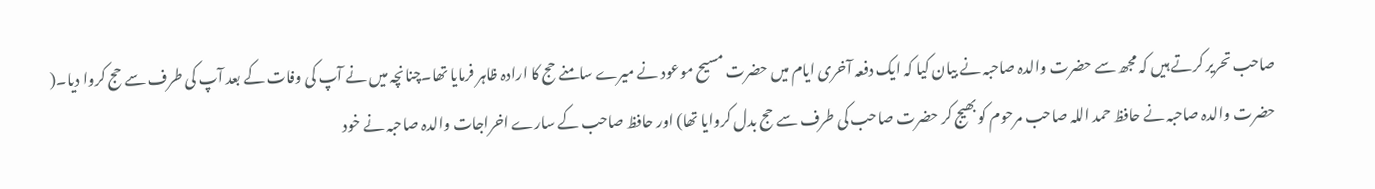صاحب تحریر کرتے ہیں کہ مجھ سے حضرت والدہ صاحبہ نے بیان کیا کہ ایک دفعہ آخری ایام میں حضرت مسیح موعود نے میرے سامنے حج کا ارادہ ظاہر فرمایا تھا۔چنانچہ میں نے آپ کی وفات کے بعد آپ کی طرف سے حج کروا دیا۔( حضرت والدہ صاحبہ نے حافظ حمد اللہ صاحب مرحوم کو بھیج کر حضرت صاحب کی طرف سے حج بدل کروایا تھا) اور حافظ صاحب کے سارے اخراجات والدہ صاحبہ نے خود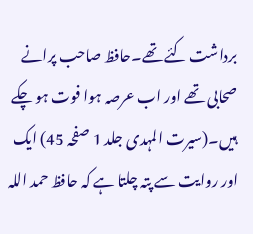برداشت کئے تھے۔حافظ صاحب پرانے صحابی تھے اور اب عرصہ ہوا فوت ہو چکے ہیں۔(سیرت المہدی جلد 1 صفحہ 45) ایک اور روایت سے پتہ چلتا ہے کہ حافظ حمد اللہ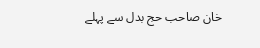خان صاحب حج بدل سے پہلے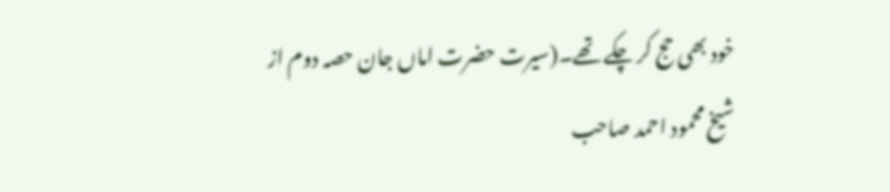خود بھی حج کر چکے تھے۔(سیرت حضرت اماں جان حصہ دوم از شیخ محمود احمد صاحب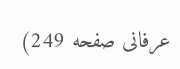عرفانی صفحه 249)